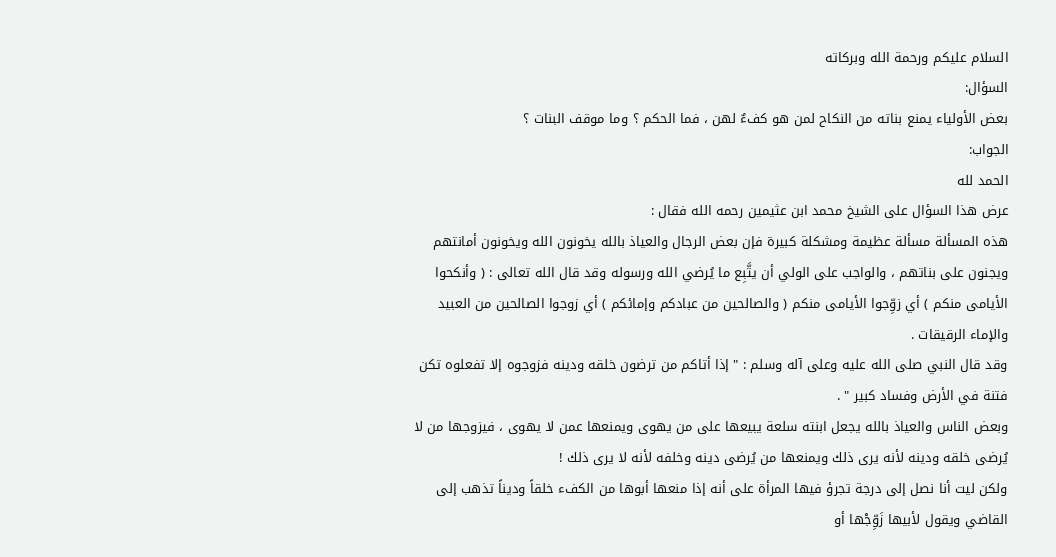السلام عليكم ورحمة الله وبركاته
السؤال:
بعض الأولياء يمنع بناته من النكاح لمن هو كفءٌ لهن ، فما الحكم ؟ وما موقف البنات ؟
الجواب:
الحمد لله
عرض هذا السؤال على الشيخ محمد ابن عثيمين رحمه الله فقال :
هذه المسألة مسألة عظيمة ومشكلة كبيرة فإن بعض الرجال والعياذ بالله يخونون الله ويخونون أمانتهم ويجنون على بناتهم ، والواجب على الولي أن يتَّبِع ما يُرضي الله ورسوله وقد قال الله تعالى : ( وأنكحوا الأيامى منكم ) أي زوِّجوا الأيامى منكم ( والصالحين من عبادكم وإمائكم ) أي زوجوا الصالحين من العبيد والإماء الرقيقات .
وقد قال النبي صلى الله عليه وعلى آله وسلم : " إذا أتاكم من ترضون خلقه ودينه فزوجوه إلا تفعلوه تكن فتنة في الأرض وفساد كبير " .
وبعض الناس والعياذ بالله يجعل ابنته سلعة يبيعها على من يهوى ويمنعها عمن لا يهوى ، فيزوجها من لا يُرضى خلقه ودينه لأنه يرى ذلك ويمنعها من يُرضى دينه وخلفه لأنه لا يرى ذلك !
ولكن ليت أنا نصل إلى درجة تجرؤ فيها المرأة على أنه إذا منعها أبوها من الكفء خلقاً وديناً تذهب إلى القاضي ويقول لأبيها زَوِّجْها أو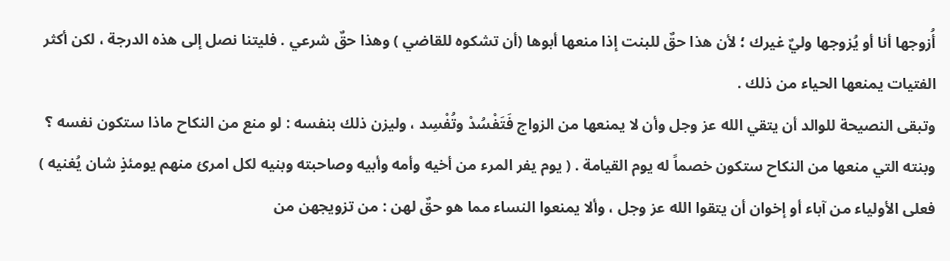أُزوجها أنا أو يُزوجها وليٌ غيرك ؛ لأن هذا حقٌ للبنت إذا منعها أبوها (أن تشكوه للقاضي ) وهذا حقٌ شرعي . فليتنا نصل إلى هذه الدرجة ، لكن أكثر الفتيات يمنعها الحياء من ذلك .
وتبقى النصيحة للوالد أن يتقي الله عز وجل وأن لا يمنعها من الزواج فَتَفْسُدْ وتُفْسِد ، وليزن ذلك بنفسه : لو منع من النكاح ماذا ستكون نفسه ؟
وبنته التي منعها من النكاح ستكون خصماً له يوم القيامة . ( يوم يفر المرء من أخيه وأمه وأبيه وصاحبته وبنيه لكل امرئ منهم يومئذٍ شان يُغنيه )
فعلى الأولياء من آباء أو إخوان أن يتقوا الله عز وجل ، وألا يمنعوا النساء مما هو حقٌ لهن : من تزويجهن من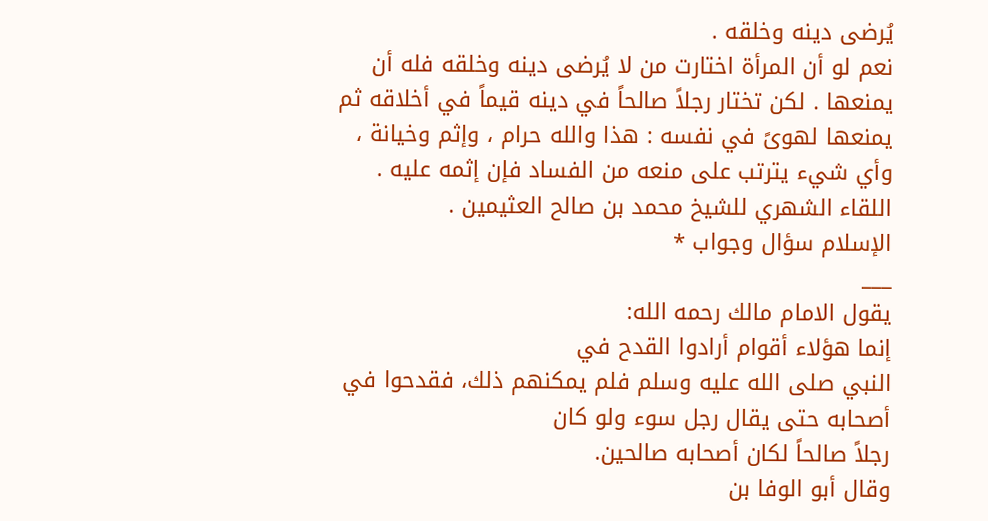يُرضى دينه وخلقه .
نعم لو أن المرأة اختارت من لا يُرضى دينه وخلقه فله أن يمنعها . لكن تختار رجلاً صالحاً في دينه قيماً في أخلاقه ثم يمنعها لهوىً في نفسه : هذا والله حرام ، وإثم وخيانة ، وأي شيء يترتب على منعه من الفساد فإن إثمه عليه .
اللقاء الشهري للشيخ محمد بن صالح العثيمين .
الإسلام سؤال وجواب *
___
يقول الامام مالك رحمه الله:
إنما هؤلاء أقوام أرادوا القدح في
النبي صلى الله عليه وسلم فلم يمكنهم ذلك، فقدحوا في أصحابه حتى يقال رجل سوء ولو كان
رجلاً صالحاً لكان أصحابه صالحين.
وقال أبو الوفا بن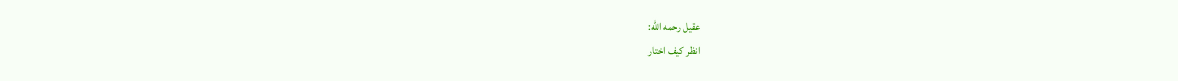عقيل رحمه الله:
انظر كيف اختار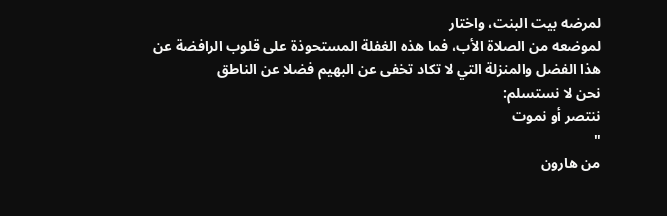لمرضه بيت البنت، واختار
لموضعه من الصلاة الأب، فما هذه الغفلة المستحوذة على قلوب الرافضة عن هذا الفضل والمنزلة التي لا تكاد تخفى عن البهيم فضلا عن الناطق
نحن لا نستسلم:
ننتصر أو نموت
"
من هارون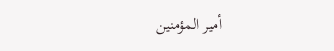أمير المؤمنين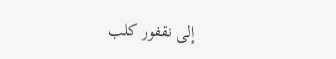إلى نقفور كلب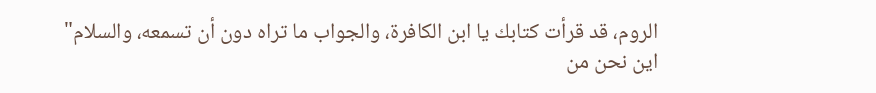الروم، قد قرأت كتابك يا ابن الكافرة، والجواب ما تراه دون أن تسمعه، والسلام"
اين نحن من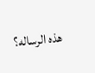هذه الرساله؟